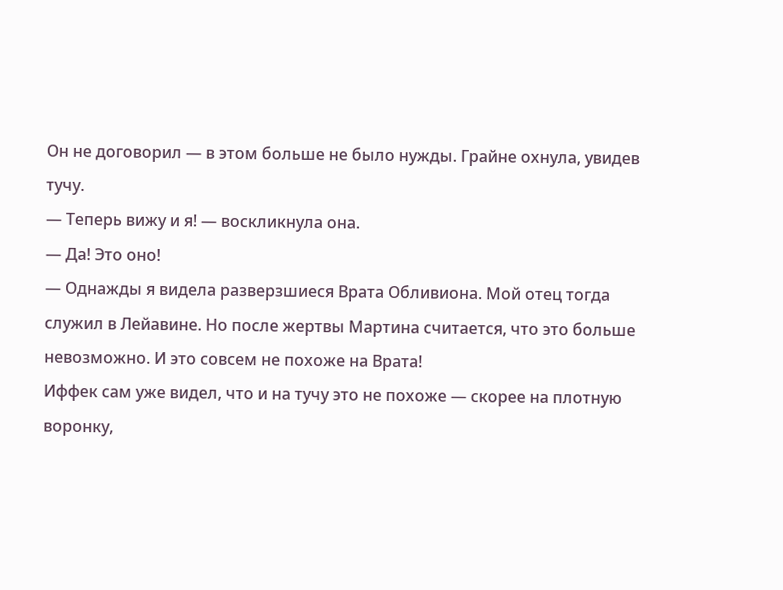Он не договорил — в этом больше не было нужды. Грайне охнула, увидев тучу.
— Теперь вижу и я! — воскликнула она.
— Да! Это оно!
— Однажды я видела разверзшиеся Врата Обливиона. Мой отец тогда служил в Лейавине. Но после жертвы Мартина считается, что это больше невозможно. И это совсем не похоже на Врата!
Иффек сам уже видел, что и на тучу это не похоже — скорее на плотную воронку,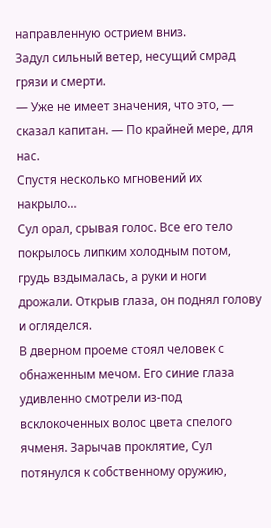направленную острием вниз.
Задул сильный ветер, несущий смрад грязи и смерти.
— Уже не имеет значения, что это, — сказал капитан. — По крайней мере, для нас.
Спустя несколько мгновений их накрыло…
Сул орал, срывая голос. Все его тело покрылось липким холодным потом, грудь вздымалась, а руки и ноги дрожали. Открыв глаза, он поднял голову и огляделся.
В дверном проеме стоял человек с обнаженным мечом. Его синие глаза удивленно смотрели из-под всклокоченных волос цвета спелого ячменя. Зарычав проклятие, Сул потянулся к собственному оружию,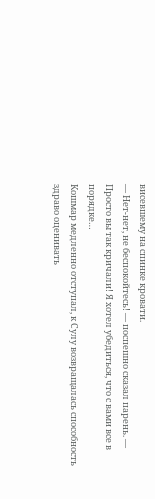висевшему на спинке кровати.
— Нет-нет, не беспокойтесь! — поспешно сказал парень. — Просто вы так кричали! Я хотел убедиться, что с вами все в порядке…
Кошмар медленно отступал, к Сулу возвращалась способность здраво оценивать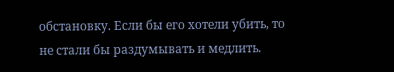обстановку. Если бы его хотели убить, то не стали бы раздумывать и медлить.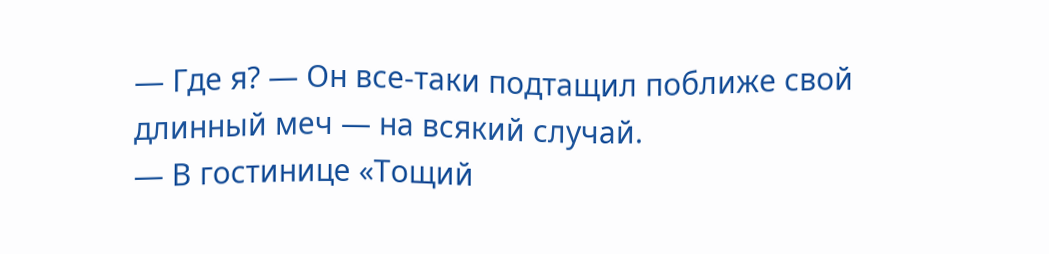— Где я? — Он все-таки подтащил поближе свой длинный меч — на всякий случай.
— В гостинице «Тощий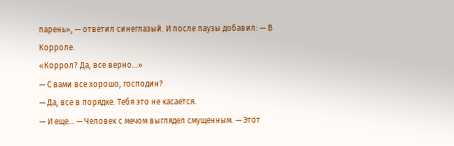парень», — ответил синеглазый. И после паузы добавил: — В Корроле.
«Коррол? Да, все верно…»
— С вами все хорошо, господин?
— Да, все в порядке. Тебя это не касается.
— И еще… — Человек с мечом выглядел смущенным. — Этот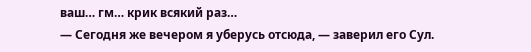ваш… гм… крик всякий раз…
— Сегодня же вечером я уберусь отсюда, — заверил его Сул.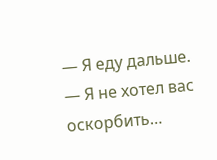— Я еду дальше.
— Я не хотел вас оскорбить…